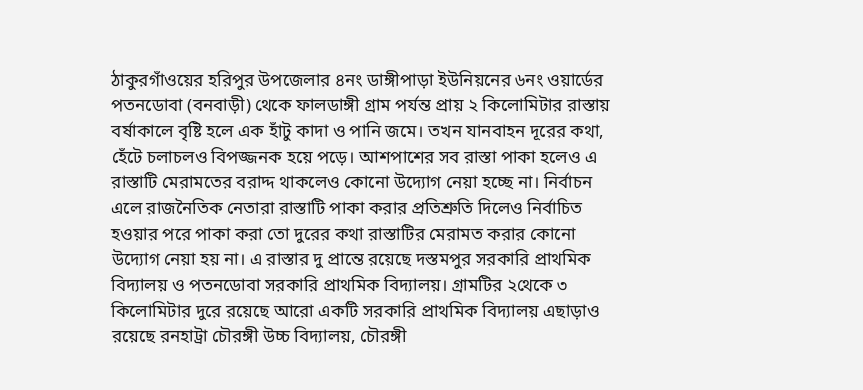ঠাকুরগাঁওয়ের হরিপুর উপজেলার ৪নং ডাঙ্গীপাড়া ইউনিয়নের ৬নং ওয়ার্ডের পতনডোবা (বনবাড়ী) থেকে ফালডাঙ্গী গ্রাম পর্যন্ত প্রায় ২ কিলোমিটার রাস্তায় বর্ষাকালে বৃষ্টি হলে এক হাঁটু কাদা ও পানি জমে। তখন যানবাহন দূরের কথা, হেঁটে চলাচলও বিপজ্জনক হয়ে পড়ে। আশপাশের সব রাস্তা পাকা হলেও এ রাস্তাটি মেরামতের বরাদ্দ থাকলেও কোনো উদ্যোগ নেয়া হচ্ছে না। নির্বাচন এলে রাজনৈতিক নেতারা রাস্তাটি পাকা করার প্রতিশ্রুতি দিলেও নির্বাচিত হওয়ার পরে পাকা করা তো দুরের কথা রাস্তাটির মেরামত করার কোনো উদ্যোগ নেয়া হয় না। এ রাস্তার দু প্রান্তে রয়েছে দস্তমপুর সরকারি প্রাথমিক বিদ্যালয় ও পতনডোবা সরকারি প্রাথমিক বিদ্যালয়। গ্রামটির ২থেকে ৩ কিলোমিটার দুরে রয়েছে আরো একটি সরকারি প্রাথমিক বিদ্যালয় এছাড়াও রয়েছে রনহাট্রা চৌরঙ্গী উচ্চ বিদ্যালয়, চৌরঙ্গী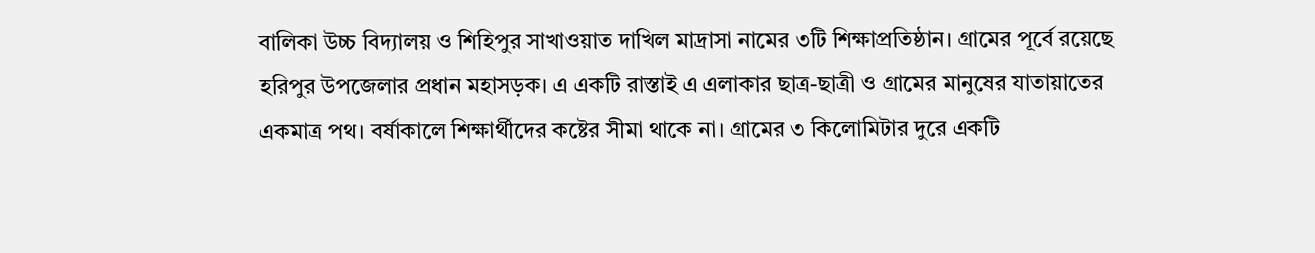বালিকা উচ্চ বিদ্যালয় ও শিহিপুর সাখাওয়াত দাখিল মাদ্রাসা নামের ৩টি শিক্ষাপ্রতিষ্ঠান। গ্রামের পূর্বে রয়েছে হরিপুর উপজেলার প্রধান মহাসড়ক। এ একটি রাস্তাই এ এলাকার ছাত্র-ছাত্রী ও গ্রামের মানুষের যাতায়াতের একমাত্র পথ। বর্ষাকালে শিক্ষার্থীদের কষ্টের সীমা থাকে না। গ্রামের ৩ কিলোমিটার দুরে একটি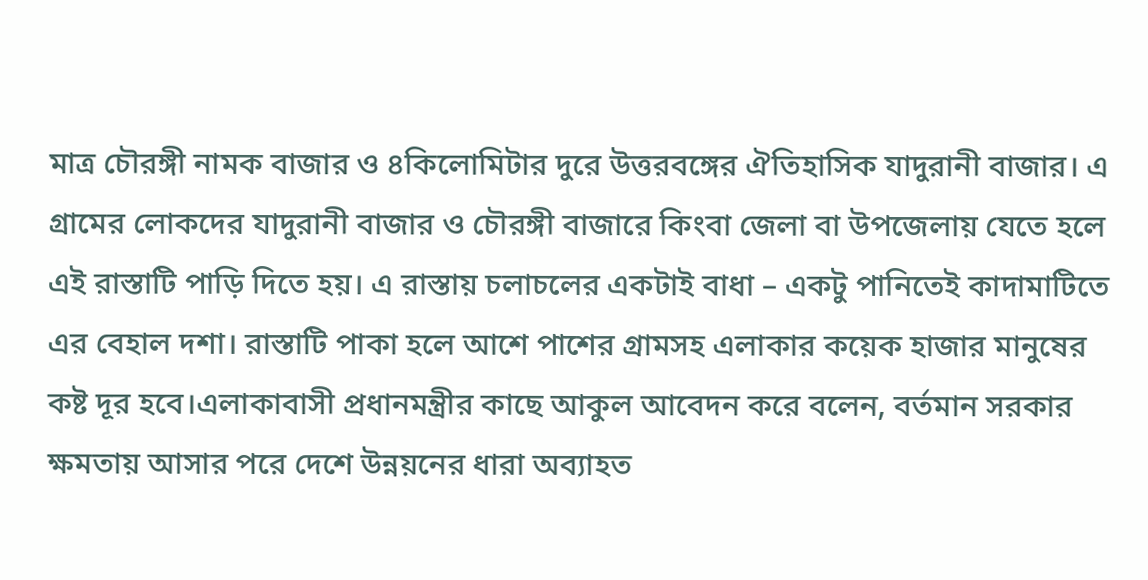মাত্র চৌরঙ্গী নামক বাজার ও ৪কিলোমিটার দুরে উত্তরবঙ্গের ঐতিহাসিক যাদুরানী বাজার। এ গ্রামের লোকদের যাদুরানী বাজার ও চৌরঙ্গী বাজারে কিংবা জেলা বা উপজেলায় যেতে হলে এই রাস্তাটি পাড়ি দিতে হয়। এ রাস্তায় চলাচলের একটাই বাধা – একটু পানিতেই কাদামাটিতে এর বেহাল দশা। রাস্তাটি পাকা হলে আশে পাশের গ্রামসহ এলাকার কয়েক হাজার মানুষের কষ্ট দূর হবে।এলাকাবাসী প্রধানমন্ত্রীর কাছে আকুল আবেদন করে বলেন, বর্তমান সরকার ক্ষমতায় আসার পরে দেশে উন্নয়নের ধারা অব্যাহত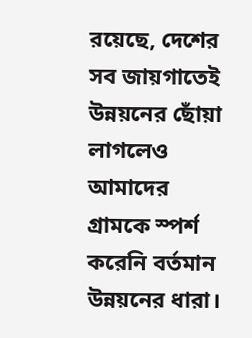রয়েছে, দেশের সব জায়গাতেই উন্নয়নের ছোঁয়া লাগলেও আমাদের গ্রামকে স্পর্শ করেনি বর্তমান উন্নয়নের ধারা।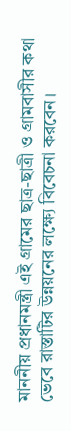মাননীয় প্রধানমন্ত্রী এই গ্রামের ছাত্র-ছাত্রী ও গ্রামবাসীর কথা ভেবে রাস্তাটির উন্নয়নের লক্ষ্যে বিবেচনা করবেন।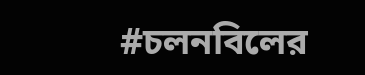#চলনবিলের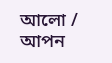আলো / আপন